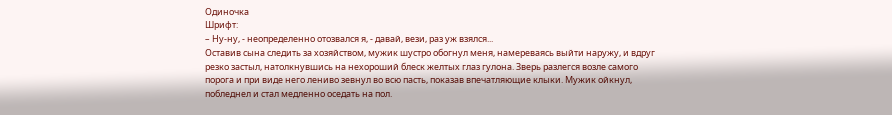Одиночка
Шрифт:
– Ну-ну, - неопределенно отозвался я, - давай, вези, раз уж взялся...
Оставив сына следить за хозяйством, мужик шустро обогнул меня, намереваясь выйти наружу, и вдруг резко застыл, натолкнувшись на нехороший блеск желтых глаз гулона. Зверь разлегся возле самого порога и при виде него лениво зевнул во всю пасть, показав впечатляющие клыки. Мужик ойкнул, побледнел и стал медленно оседать на пол.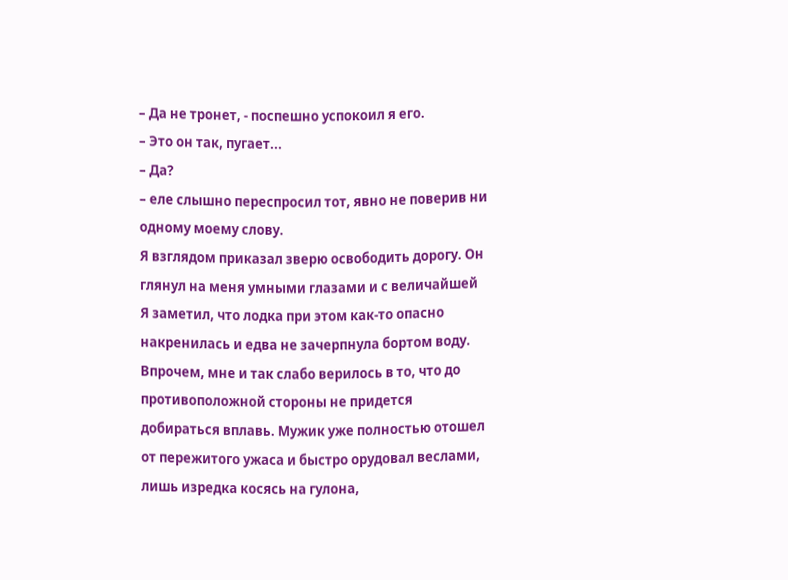– Да не тронет, - поспешно успокоил я его.
– Это он так, пугает...
– Да?
– еле слышно переспросил тот, явно не поверив ни одному моему слову.
Я взглядом приказал зверю освободить дорогу. Он глянул на меня умными глазами и с величайшей
Я заметил, что лодка при этом как-то опасно накренилась и едва не зачерпнула бортом воду. Впрочем, мне и так слабо верилось в то, что до противоположной стороны не придется добираться вплавь. Мужик уже полностью отошел от пережитого ужаса и быстро орудовал веслами, лишь изредка косясь на гулона,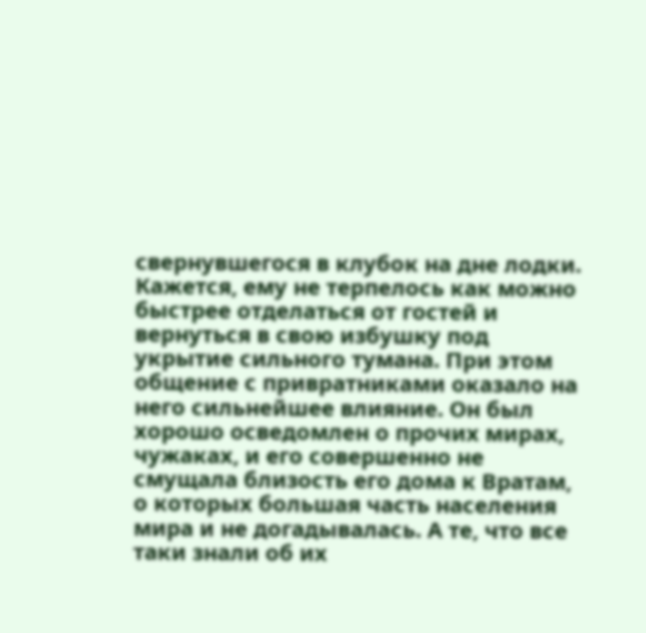свернувшегося в клубок на дне лодки. Кажется, ему не терпелось как можно быстрее отделаться от гостей и вернуться в свою избушку под укрытие сильного тумана. При этом общение с привратниками оказало на него сильнейшее влияние. Он был хорошо осведомлен о прочих мирах, чужаках, и его совершенно не смущала близость его дома к Вратам, о которых большая часть населения мира и не догадывалась. А те, что все таки знали об их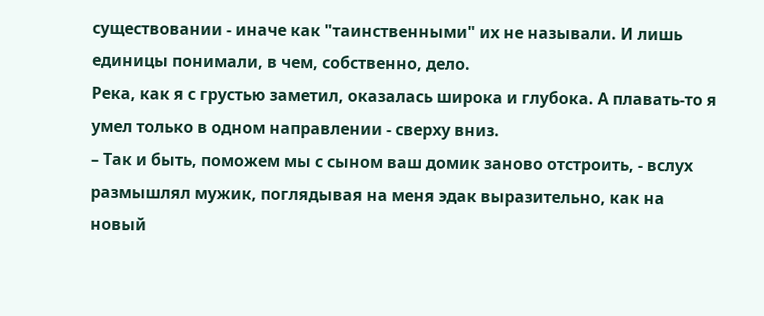существовании - иначе как "таинственными" их не называли. И лишь единицы понимали, в чем, собственно, дело.
Река, как я с грустью заметил, оказалась широка и глубока. А плавать-то я умел только в одном направлении - сверху вниз.
– Так и быть, поможем мы с сыном ваш домик заново отстроить, - вслух размышлял мужик, поглядывая на меня эдак выразительно, как на новый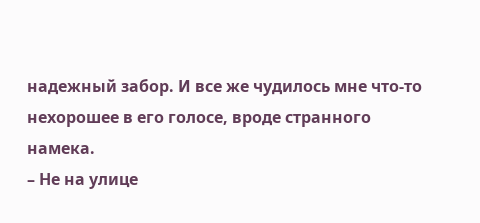надежный забор. И все же чудилось мне что-то нехорошее в его голосе, вроде странного намека.
– Не на улице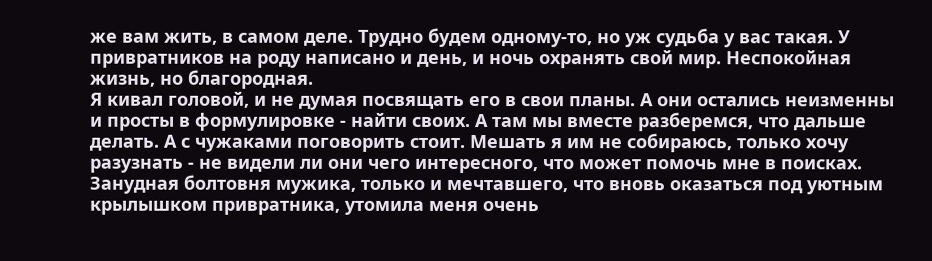же вам жить, в самом деле. Трудно будем одному-то, но уж судьба у вас такая. У привратников на роду написано и день, и ночь охранять свой мир. Неспокойная жизнь, но благородная.
Я кивал головой, и не думая посвящать его в свои планы. А они остались неизменны и просты в формулировке - найти своих. А там мы вместе разберемся, что дальше делать. А с чужаками поговорить стоит. Мешать я им не собираюсь, только хочу разузнать - не видели ли они чего интересного, что может помочь мне в поисках.
Занудная болтовня мужика, только и мечтавшего, что вновь оказаться под уютным крылышком привратника, утомила меня очень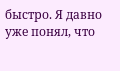быстро. Я давно уже понял, что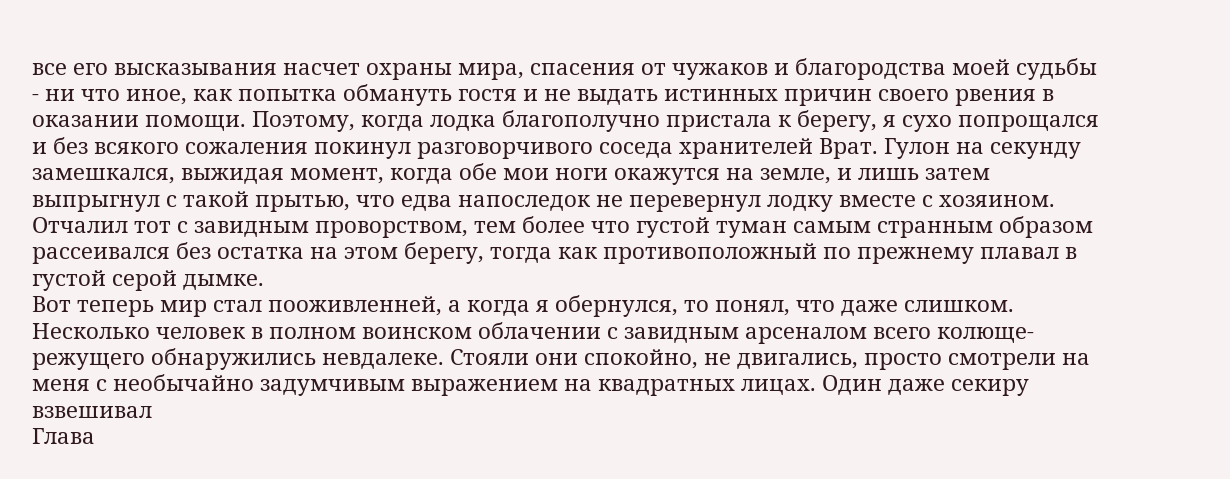все его высказывания насчет охраны мира, спасения от чужаков и благородства моей судьбы - ни что иное, как попытка обмануть гостя и не выдать истинных причин своего рвения в оказании помощи. Поэтому, когда лодка благополучно пристала к берегу, я сухо попрощался и без всякого сожаления покинул разговорчивого соседа хранителей Врат. Гулон на секунду замешкался, выжидая момент, когда обе мои ноги окажутся на земле, и лишь затем выпрыгнул с такой прытью, что едва напоследок не перевернул лодку вместе с хозяином. Отчалил тот с завидным проворством, тем более что густой туман самым странным образом рассеивался без остатка на этом берегу, тогда как противоположный по прежнему плавал в густой серой дымке.
Вот теперь мир стал пооживленней, а когда я обернулся, то понял, что даже слишком. Несколько человек в полном воинском облачении с завидным арсеналом всего колюще-режущего обнаружились невдалеке. Стояли они спокойно, не двигались, просто смотрели на меня с необычайно задумчивым выражением на квадратных лицах. Один даже секиру взвешивал
Глава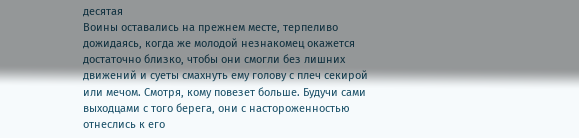десятая
Воины оставались на прежнем месте, терпеливо дожидаясь, когда же молодой незнакомец окажется достаточно близко, чтобы они смогли без лишних движений и суеты смахнуть ему голову с плеч секирой или мечом. Смотря, кому повезет больше. Будучи сами выходцами с того берега, они с настороженностью отнеслись к его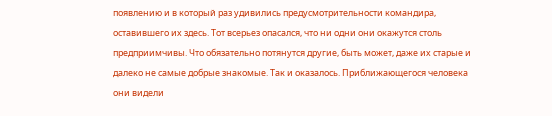появлению и в который раз удивились предусмотрительности командира, оставившего их здесь. Тот всерьез опасался, что ни одни они окажутся столь предприимчивы. Что обязательно потянутся другие, быть может, даже их старые и далеко не самые добрые знакомые. Так и оказалось. Приближающегося человека они видели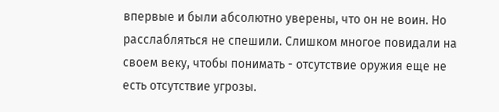впервые и были абсолютно уверены, что он не воин. Но расслабляться не спешили. Слишком многое повидали на своем веку, чтобы понимать - отсутствие оружия еще не есть отсутствие угрозы.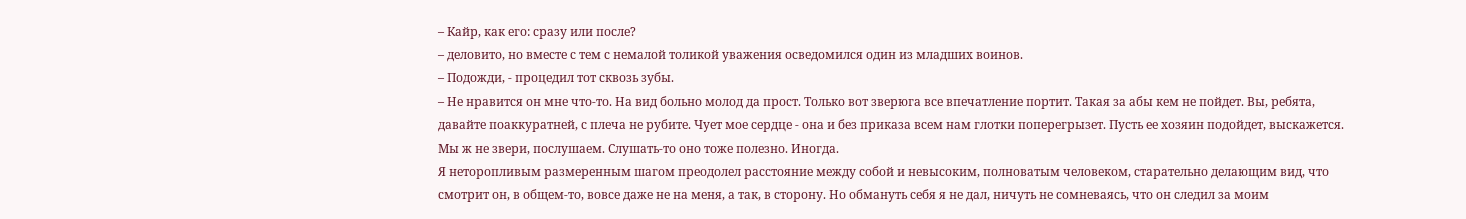– Кайр, как его: сразу или после?
– деловито, но вместе с тем с немалой толикой уважения осведомился один из младших воинов.
– Подожди, - процедил тот сквозь зубы.
– Не нравится он мне что-то. На вид больно молод да прост. Только вот зверюга все впечатление портит. Такая за абы кем не пойдет. Вы, ребята, давайте поаккуратней, с плеча не рубите. Чует мое сердце - она и без приказа всем нам глотки поперегрызет. Пусть ее хозяин подойдет, выскажется. Мы ж не звери, послушаем. Слушать-то оно тоже полезно. Иногда.
Я неторопливым размеренным шагом преодолел расстояние между собой и невысоким, полноватым человеком, старательно делающим вид, что смотрит он, в общем-то, вовсе даже не на меня, а так, в сторону. Но обмануть себя я не дал, ничуть не сомневаясь, что он следил за моим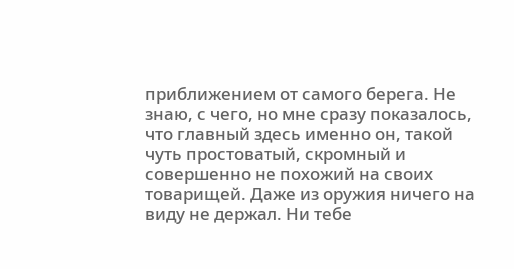приближением от самого берега. Не знаю, с чего, но мне сразу показалось, что главный здесь именно он, такой чуть простоватый, скромный и совершенно не похожий на своих товарищей. Даже из оружия ничего на виду не держал. Ни тебе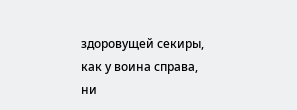здоровущей секиры, как у воина справа, ни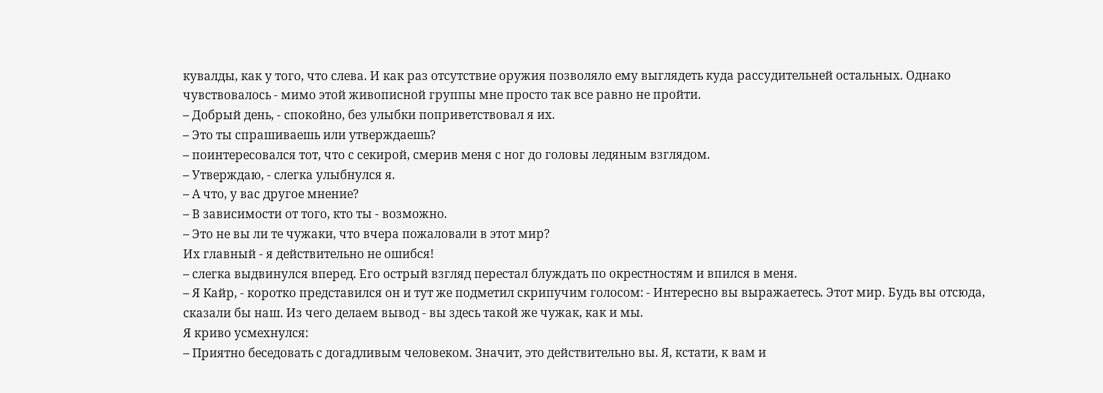кувалды, как у того, что слева. И как раз отсутствие оружия позволяло ему выглядеть куда рассудительней остальных. Однако чувствовалось - мимо этой живописной группы мне просто так все равно не пройти.
– Добрый день, - спокойно, без улыбки поприветствовал я их.
– Это ты спрашиваешь или утверждаешь?
– поинтересовался тот, что с секирой, смерив меня с ног до головы ледяным взглядом.
– Утверждаю, - слегка улыбнулся я.
– А что, у вас другое мнение?
– В зависимости от того, кто ты - возможно.
– Это не вы ли те чужаки, что вчера пожаловали в этот мир?
Их главный - я действительно не ошибся!
– слегка выдвинулся вперед. Его острый взгляд перестал блуждать по окрестностям и впился в меня.
– Я Кайр, - коротко представился он и тут же подметил скрипучим голосом: - Интересно вы выражаетесь. Этот мир. Будь вы отсюда, сказали бы наш. Из чего делаем вывод - вы здесь такой же чужак, как и мы.
Я криво усмехнулся:
– Приятно беседовать с догадливым человеком. Значит, это действительно вы. Я, кстати, к вам и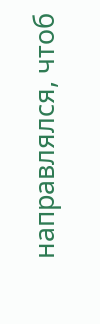направлялся, чтоб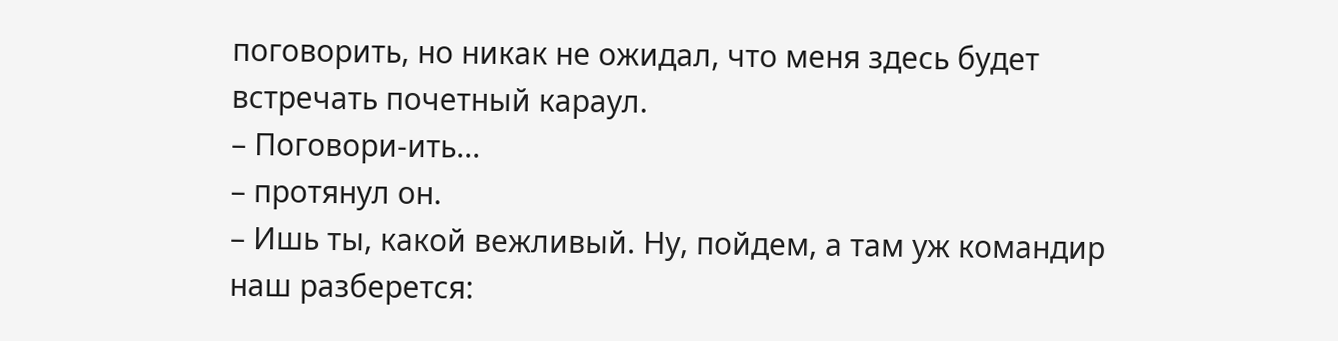поговорить, но никак не ожидал, что меня здесь будет встречать почетный караул.
– Поговори-ить...
– протянул он.
– Ишь ты, какой вежливый. Ну, пойдем, а там уж командир наш разберется: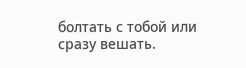болтать с тобой или сразу вешать.